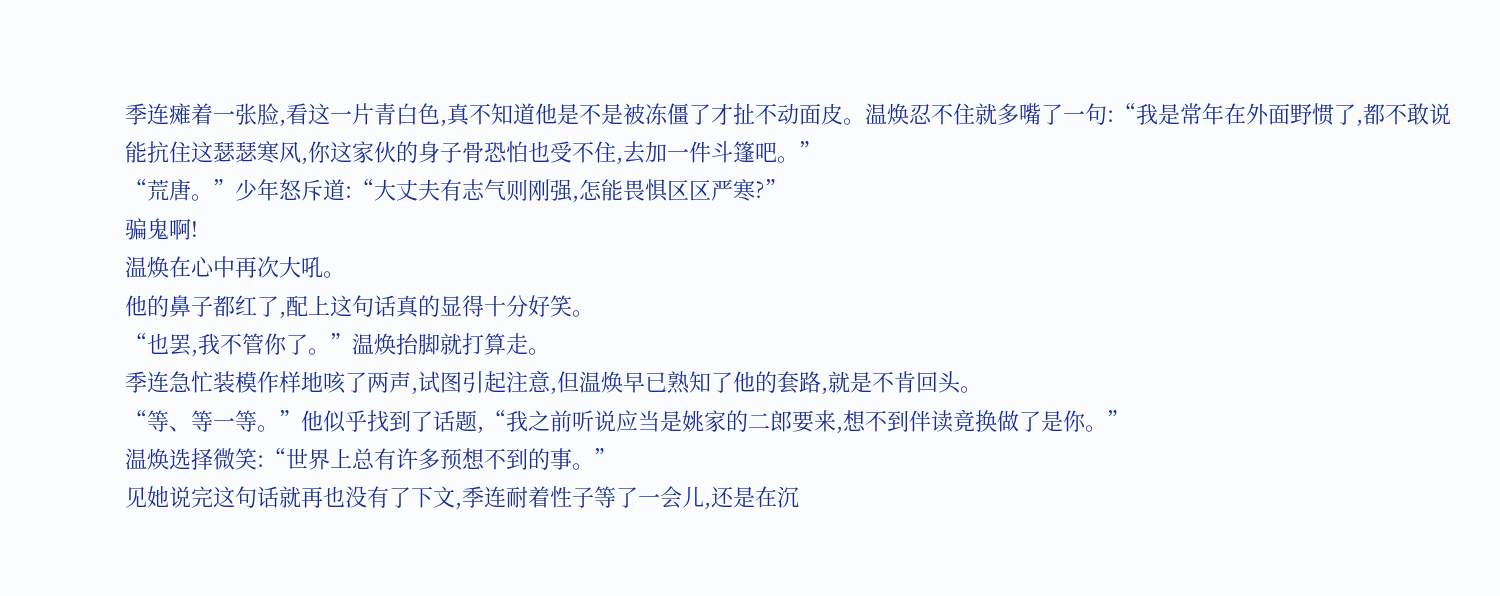季连瘫着一张脸,看这一片青白色,真不知道他是不是被冻僵了才扯不动面皮。温焕忍不住就多嘴了一句:“我是常年在外面野惯了,都不敢说能抗住这瑟瑟寒风,你这家伙的身子骨恐怕也受不住,去加一件斗篷吧。”
“荒唐。”少年怒斥道:“大丈夫有志气则刚强,怎能畏惧区区严寒?”
骗鬼啊!
温焕在心中再次大吼。
他的鼻子都红了,配上这句话真的显得十分好笑。
“也罢,我不管你了。”温焕抬脚就打算走。
季连急忙装模作样地咳了两声,试图引起注意,但温焕早已熟知了他的套路,就是不肯回头。
“等、等一等。”他似乎找到了话题,“我之前听说应当是姚家的二郎要来,想不到伴读竟换做了是你。”
温焕选择微笑:“世界上总有许多预想不到的事。”
见她说完这句话就再也没有了下文,季连耐着性子等了一会儿,还是在沉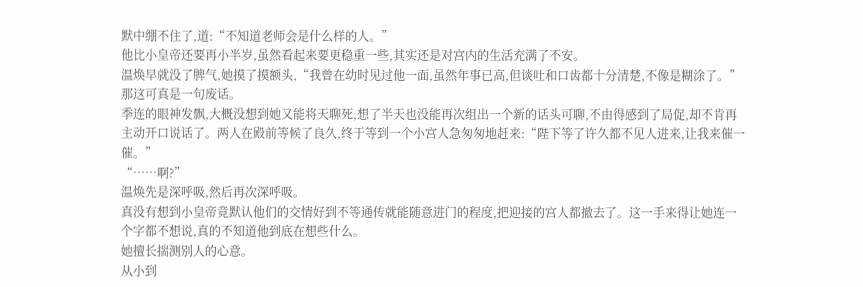默中绷不住了,道:“不知道老师会是什么样的人。”
他比小皇帝还要再小半岁,虽然看起来要更稳重一些,其实还是对宫内的生活充满了不安。
温焕早就没了脾气,她摸了摸额头,“我曾在幼时见过他一面,虽然年事已高,但谈吐和口齿都十分清楚,不像是糊涂了。”
那这可真是一句废话。
季连的眼神发飘,大概没想到她又能将天聊死,想了半天也没能再次组出一个新的话头可聊,不由得感到了局促,却不肯再主动开口说话了。两人在殿前等候了良久,终于等到一个小宫人急匆匆地赶来:“陛下等了许久都不见人进来,让我来催一催。”
“……啊?”
温焕先是深呼吸,然后再次深呼吸。
真没有想到小皇帝竟默认他们的交情好到不等通传就能随意进门的程度,把迎接的宫人都撤去了。这一手来得让她连一个字都不想说,真的不知道他到底在想些什么。
她擅长揣测别人的心意。
从小到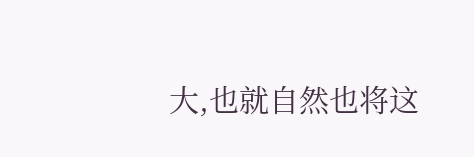大,也就自然也将这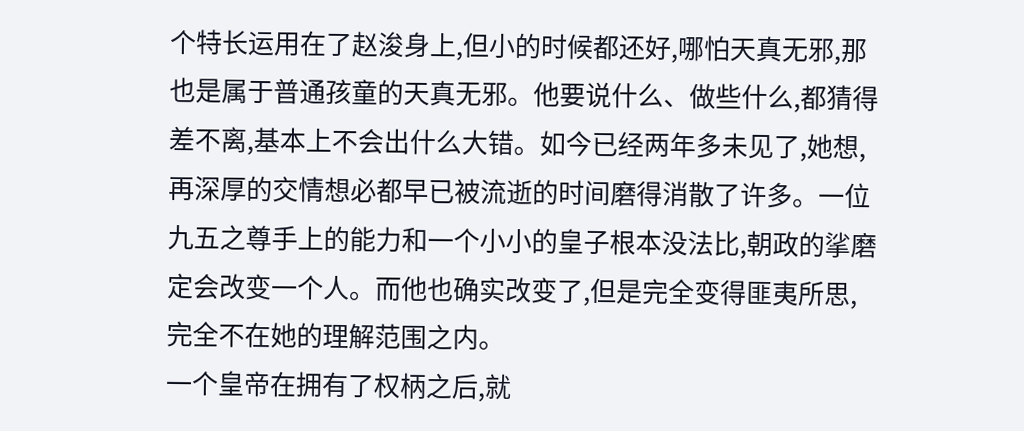个特长运用在了赵浚身上,但小的时候都还好,哪怕天真无邪,那也是属于普通孩童的天真无邪。他要说什么、做些什么,都猜得差不离,基本上不会出什么大错。如今已经两年多未见了,她想,再深厚的交情想必都早已被流逝的时间磨得消散了许多。一位九五之尊手上的能力和一个小小的皇子根本没法比,朝政的挲磨定会改变一个人。而他也确实改变了,但是完全变得匪夷所思,完全不在她的理解范围之内。
一个皇帝在拥有了权柄之后,就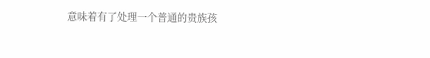意味着有了处理一个普通的贵族孩